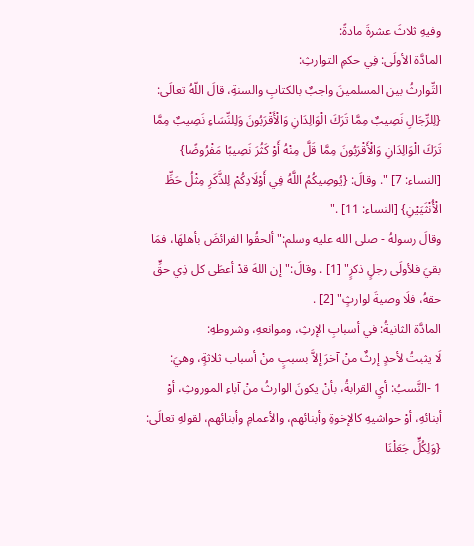وفيهِ ثلاثَ عشرةَ مادةً:
المادَّة الأولَى: فِي حكمِ التوارثِ:
التِّوارثُ بين المسلمينَ واجبٌ بالكتابِ والسنةِ، قالَ اللّهُ تعالَى: {لِلرِّجَالِ نَصِيبٌ مِمَّا تَرَكَ الْوَالِدَانِ وَالْأَقْرَبُونَ وَلِلنِّسَاءِ نَصِيبٌ مِمَّا تَرَكَ الْوَالِدَانِ وَالْأَقْرَبُونَ مِمَّا قَلَّ مِنْهُ أَوْ كَثُرَ نَصِيبًا مَفْرُوضًا} [النساء: 7] ". وقالَ: {يُوصِيكُمُ اللَّهُ فِي أَوْلَادِكُمْ لِلذَّكَرِ مِثْلُ حَظِّ الْأُنْثَيَيْنِ} [النساء: 11] ."
وقالَ رسولهُ - صلى الله عليه وسلم:"ألحقُوا الفرائضَ بأهلهَا، فمَا بقيَ فلأولَى رجلٍ ذكرٍ" [1] . وقالَ:"إن اللهَ قدْ أعطَى كل ذِي حقٍّ حقهُ، فلَا وصيةَ لوارثٍ" [2] .
المادَّة الثانيةُ: في أسبابِ الإرثِ، وموانعهِ، وشروطهِ:
لَا يثبتُ لأحدٍ إرثٌ منْ آخرَ إلاَّ بسببٍ منْ أسباب ثلاثةٍ، وهيَ:
1 -النَّسبُ: أيِ القرابةُ، بأنْ يكونَ الوارثُ منْ آباءِ الموروثِ، أوْ أبنائهِ، أوْ حواشيهِ كالإخوةِ وأبنائهم، والأعمامِ وأبنائهم، لقولهِ تعالَى: {وَلِكُلٍّ جَعَلْنَا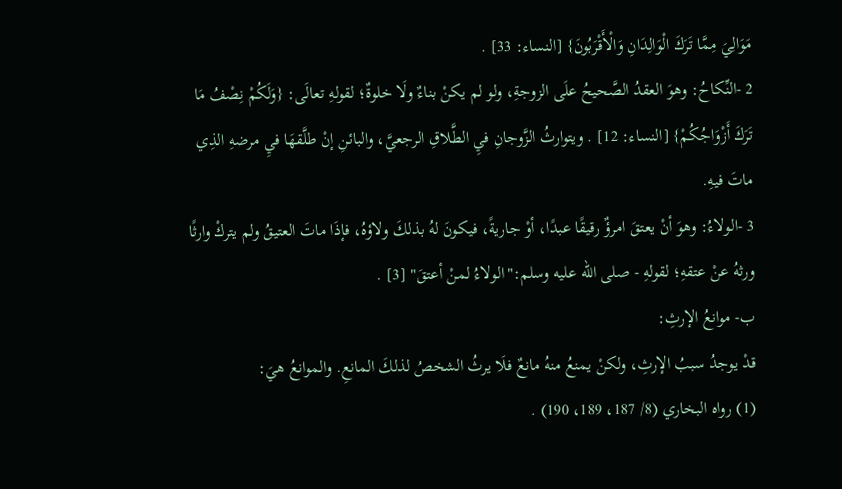مَوَالِيَ مِمَّا تَرَكَ الْوَالِدَانِ وَالْأَقْرَبُونَ} [النساء: 33] .
2 -النِّكاحُ: وهوَ العقدُ الصَّحيحُ علَى الزوجةِ، ولو لم يكنْ بناءٌ ولَا خلوةٌ؛ لقولهِ تعالَى: {وَلَكُمْ نِصْفُ مَا تَرَكَ أَزْوَاجُكُمْ} [النساء: 12] . ويتوارثُ الزَّوجانِ فيِ الطَّلاقِ الرجعيَّ، والبائنِ إنْ طلَّقهَا فيِ مرضهِ الذِي ماتَ فيهِ.
3 -الولاءُ: وهوَ أنْ يعتقَ امرؤٌ رقيقًا عبدًا، أوْ جاريةً، فيكونَ لهُ بذلكَ ولاؤهُ، فإذَا ماتَ العتيقُ ولم يتركْ وارثًا ورثهُ عنْ عتقهِ؛ لقولهِ - صلى الله عليه وسلم:"الولاءُ لمنْ أعتقَ" [3] .
ب- موانعُ الإرثِ:
قدْ يوجدُ سببُ الإرثِ، ولكنْ يمنعُ منهُ مانعٌ فلَا يرثُ الشخصُ لذلكَ المانعِ. والموانعُ هيَ:
(1) رواه البخاري (8/ 187، 189، 190) .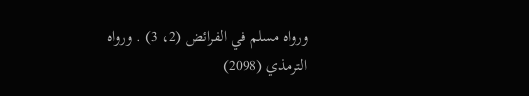ورواه مسلم في الفرائض (2، 3) . ورواه الترمذي (2098)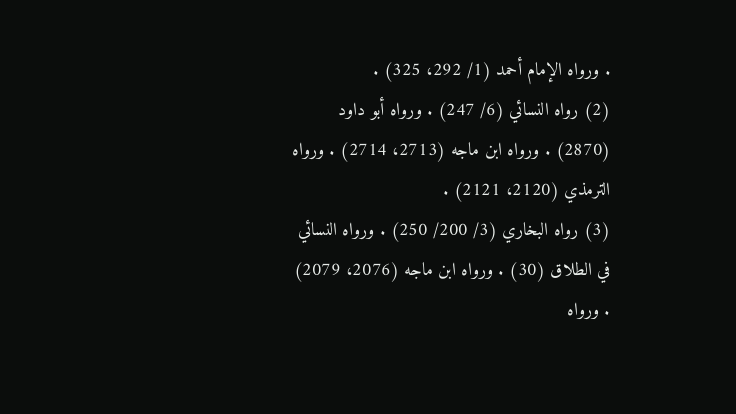. ورواه الإمام أحمد (1/ 292، 325) .
(2) رواه النسائي (6/ 247) . ورواه أبو داود (2870) . ورواه ابن ماجه (2713، 2714) . ورواه الترمذي (2120، 2121) .
(3) رواه البخاري (3/ 200/ 250) . ورواه النسائي في الطلاق (30) . ورواه ابن ماجه (2076، 2079) . ورواه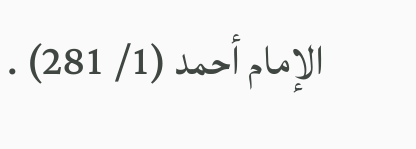الإمام أحمد (1/ 281) .